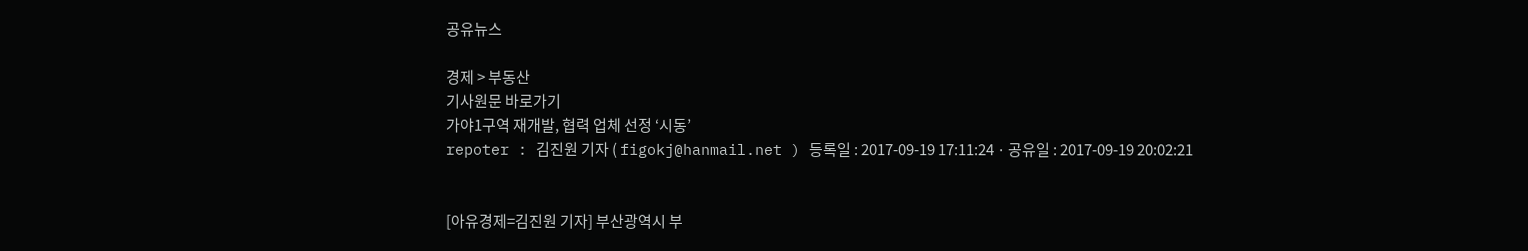공유뉴스

경제 > 부동산
기사원문 바로가기
가야1구역 재개발, 협력 업체 선정 ‘시동’
repoter : 김진원 기자 ( figokj@hanmail.net ) 등록일 : 2017-09-19 17:11:24 · 공유일 : 2017-09-19 20:02:21


[아유경제=김진원 기자] 부산광역시 부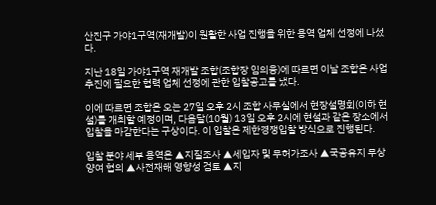산진구 가야1구역(재개발)이 원활한 사업 진행을 위한 용역 업체 선정에 나섰다.

지난 18일 가야1구역 재개발 조합(조합장 임의웅)에 따르면 이날 조합은 사업 추진에 필요한 협력 업체 선정에 관한 입찰공고를 냈다.

이에 따르면 조합은 오는 27일 오후 2시 조합 사무실에서 현장설명회(이하 현설)를 개최할 예정이며, 다음달(10월) 13일 오후 2시에 현설과 같은 장소에서 입찰을 마감한다는 구상이다. 이 입찰은 제한경쟁입찰 방식으로 진행된다.

입찰 분야 세부 용역은 ▲지질조사 ▲세입자 및 무허가조사 ▲국공유지 무상양여 협의 ▲사전재해 영향성 검토 ▲지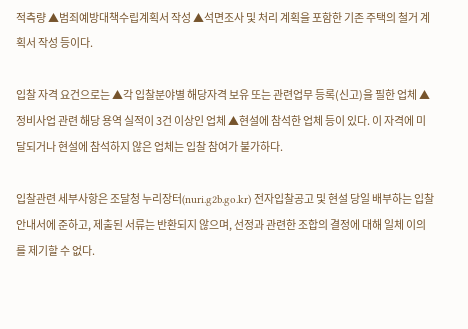적측량 ▲범죄예방대책수립계획서 작성 ▲석면조사 및 처리 계획을 포함한 기존 주택의 철거 계획서 작성 등이다.

입찰 자격 요건으로는 ▲각 입찰분야별 해당자격 보유 또는 관련업무 등록(신고)을 필한 업체 ▲정비사업 관련 해당 용역 실적이 3건 이상인 업체 ▲현설에 참석한 업체 등이 있다. 이 자격에 미달되거나 현설에 참석하지 않은 업체는 입찰 참여가 불가하다.

입찰관련 세부사항은 조달청 누리장터(nuri.g2b.go.kr) 전자입찰공고 및 현설 당일 배부하는 입찰안내서에 준하고, 제출된 서류는 반환되지 않으며, 선정과 관련한 조합의 결정에 대해 일체 이의를 제기할 수 없다.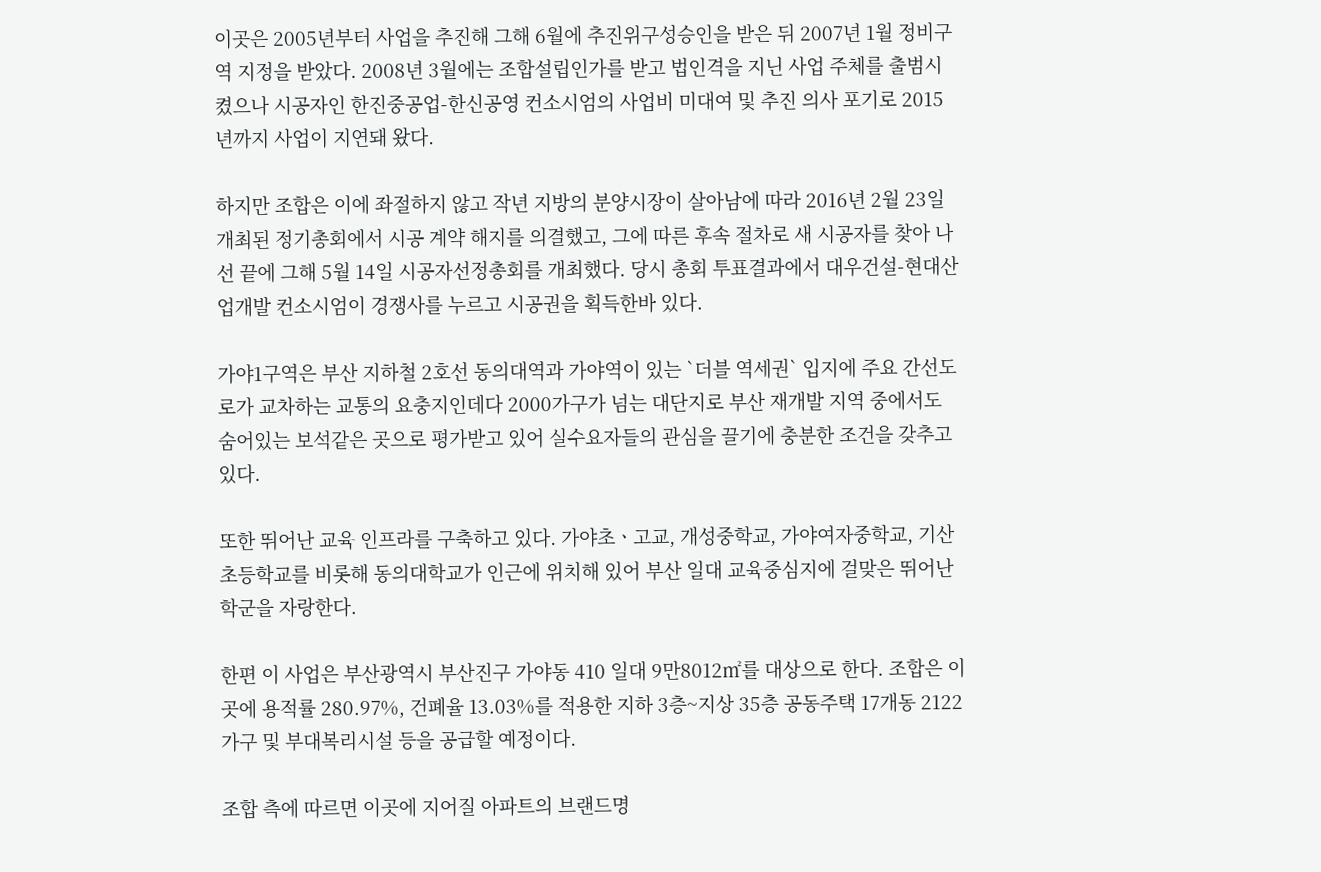이곳은 2005년부터 사업을 추진해 그해 6월에 추진위구성승인을 받은 뒤 2007년 1월 정비구역 지정을 받았다. 2008년 3월에는 조합설립인가를 받고 법인격을 지닌 사업 주체를 출범시켰으나 시공자인 한진중공업-한신공영 컨소시엄의 사업비 미대여 및 추진 의사 포기로 2015년까지 사업이 지연돼 왔다.

하지만 조합은 이에 좌절하지 않고 작년 지방의 분양시장이 살아남에 따라 2016년 2월 23일 개최된 정기총회에서 시공 계약 해지를 의결했고, 그에 따른 후속 절차로 새 시공자를 찾아 나선 끝에 그해 5월 14일 시공자선정총회를 개최했다. 당시 총회 투표결과에서 대우건설-현대산업개발 컨소시엄이 경쟁사를 누르고 시공권을 획득한바 있다.

가야1구역은 부산 지하철 2호선 동의대역과 가야역이 있는 `더블 역세권` 입지에 주요 간선도로가 교차하는 교통의 요충지인데다 2000가구가 넘는 대단지로 부산 재개발 지역 중에서도 숨어있는 보석같은 곳으로 평가받고 있어 실수요자들의 관심을 끌기에 충분한 조건을 갖추고 있다.

또한 뛰어난 교육 인프라를 구축하고 있다. 가야초ㆍ고교, 개성중학교, 가야여자중학교, 기산초등학교를 비롯해 동의대학교가 인근에 위치해 있어 부산 일대 교육중심지에 걸맞은 뛰어난 학군을 자랑한다.

한편 이 사업은 부산광역시 부산진구 가야동 410 일대 9만8012㎡를 대상으로 한다. 조합은 이곳에 용적률 280.97%, 건폐율 13.03%를 적용한 지하 3층~지상 35층 공동주택 17개동 2122가구 및 부대복리시설 등을 공급할 예정이다.

조합 측에 따르면 이곳에 지어질 아파트의 브랜드명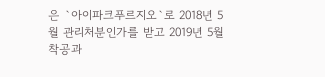은 `아이파크푸르지오`로 2018년 5월 관리처분인가를 받고 2019년 5월 착공과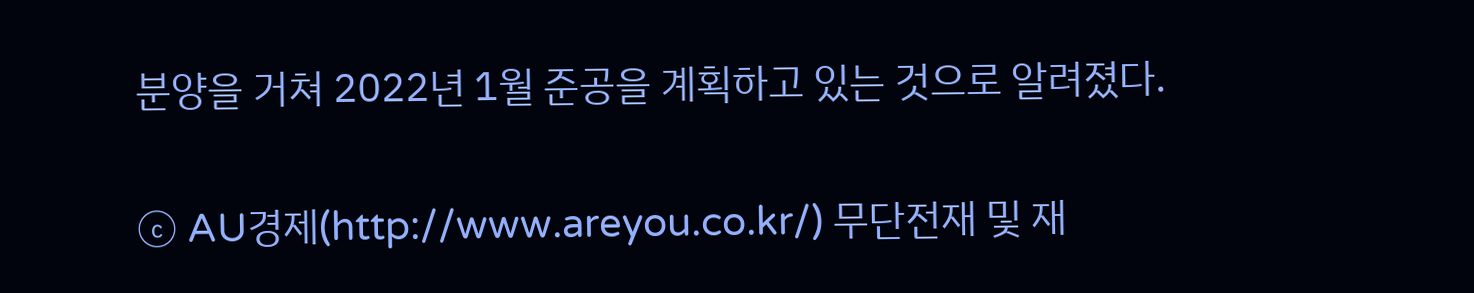분양을 거쳐 2022년 1월 준공을 계획하고 있는 것으로 알려졌다.

ⓒ AU경제(http://www.areyou.co.kr/) 무단전재 및 재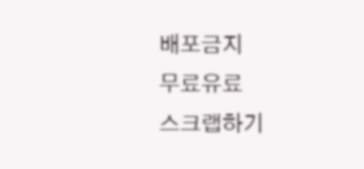배포금지
무료유료
스크랩하기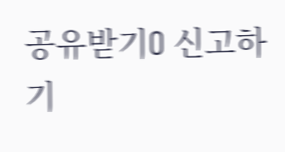공유받기O 신고하기